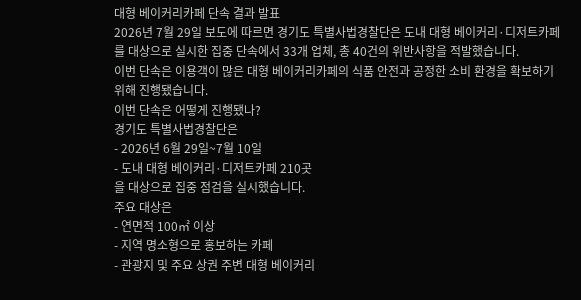대형 베이커리카페 단속 결과 발표
2026년 7월 29일 보도에 따르면 경기도 특별사법경찰단은 도내 대형 베이커리·디저트카페를 대상으로 실시한 집중 단속에서 33개 업체, 총 40건의 위반사항을 적발했습니다.
이번 단속은 이용객이 많은 대형 베이커리카페의 식품 안전과 공정한 소비 환경을 확보하기 위해 진행됐습니다.
이번 단속은 어떻게 진행됐나?
경기도 특별사법경찰단은
- 2026년 6월 29일~7월 10일
- 도내 대형 베이커리·디저트카페 210곳
을 대상으로 집중 점검을 실시했습니다.
주요 대상은
- 연면적 100㎡ 이상
- 지역 명소형으로 홍보하는 카페
- 관광지 및 주요 상권 주변 대형 베이커리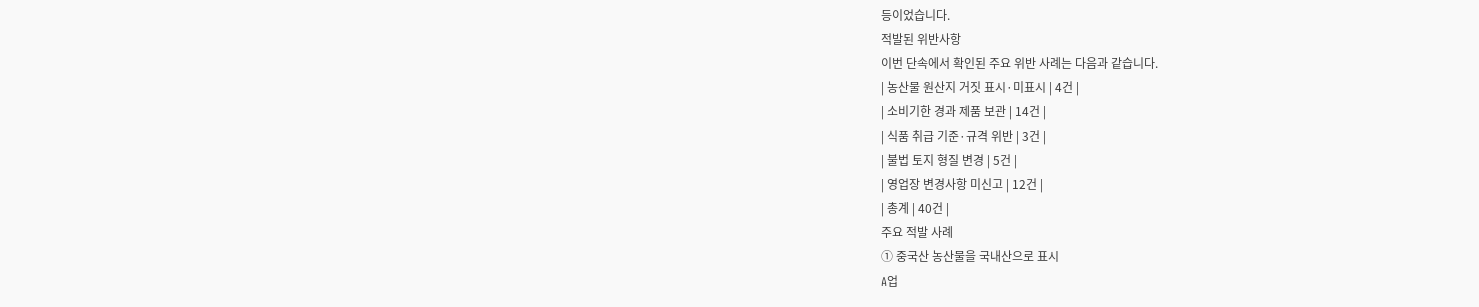등이었습니다.
적발된 위반사항
이번 단속에서 확인된 주요 위반 사례는 다음과 같습니다.
| 농산물 원산지 거짓 표시·미표시 | 4건 |
| 소비기한 경과 제품 보관 | 14건 |
| 식품 취급 기준·규격 위반 | 3건 |
| 불법 토지 형질 변경 | 5건 |
| 영업장 변경사항 미신고 | 12건 |
| 총계 | 40건 |
주요 적발 사례
① 중국산 농산물을 국내산으로 표시
A업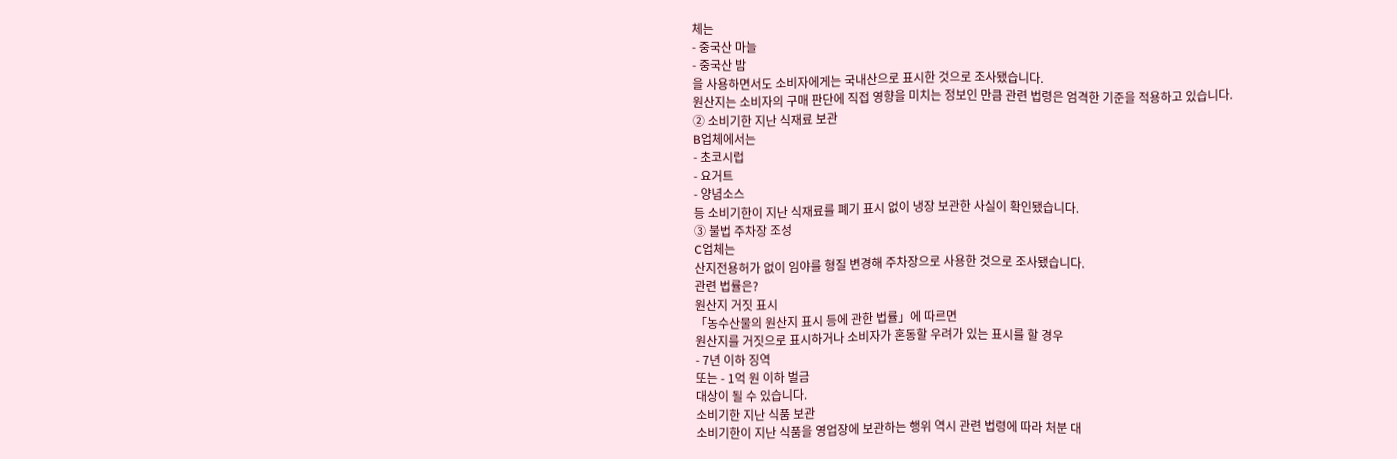체는
- 중국산 마늘
- 중국산 밤
을 사용하면서도 소비자에게는 국내산으로 표시한 것으로 조사됐습니다.
원산지는 소비자의 구매 판단에 직접 영향을 미치는 정보인 만큼 관련 법령은 엄격한 기준을 적용하고 있습니다.
② 소비기한 지난 식재료 보관
B업체에서는
- 초코시럽
- 요거트
- 양념소스
등 소비기한이 지난 식재료를 폐기 표시 없이 냉장 보관한 사실이 확인됐습니다.
③ 불법 주차장 조성
C업체는
산지전용허가 없이 임야를 형질 변경해 주차장으로 사용한 것으로 조사됐습니다.
관련 법률은?
원산지 거짓 표시
「농수산물의 원산지 표시 등에 관한 법률」에 따르면
원산지를 거짓으로 표시하거나 소비자가 혼동할 우려가 있는 표시를 할 경우
- 7년 이하 징역
또는 - 1억 원 이하 벌금
대상이 될 수 있습니다.
소비기한 지난 식품 보관
소비기한이 지난 식품을 영업장에 보관하는 행위 역시 관련 법령에 따라 처분 대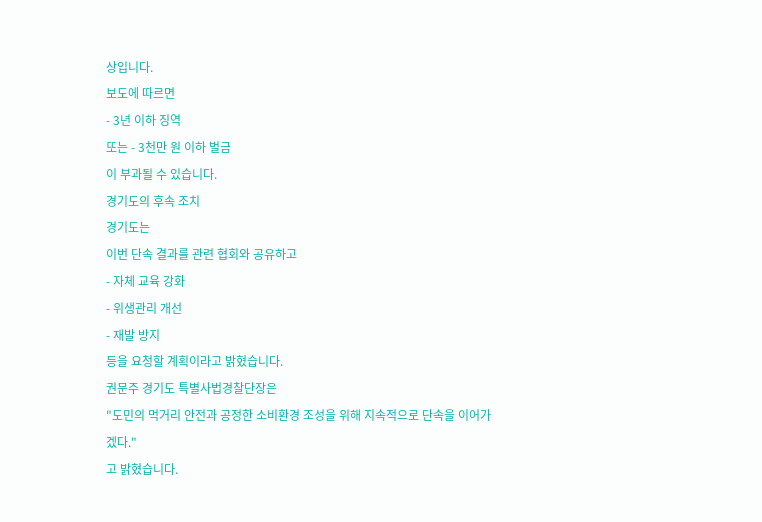상입니다.
보도에 따르면
- 3년 이하 징역
또는 - 3천만 원 이하 벌금
이 부과될 수 있습니다.
경기도의 후속 조치
경기도는
이번 단속 결과를 관련 협회와 공유하고
- 자체 교육 강화
- 위생관리 개선
- 재발 방지
등을 요청할 계획이라고 밝혔습니다.
권문주 경기도 특별사법경찰단장은
"도민의 먹거리 안전과 공정한 소비환경 조성을 위해 지속적으로 단속을 이어가겠다."
고 밝혔습니다.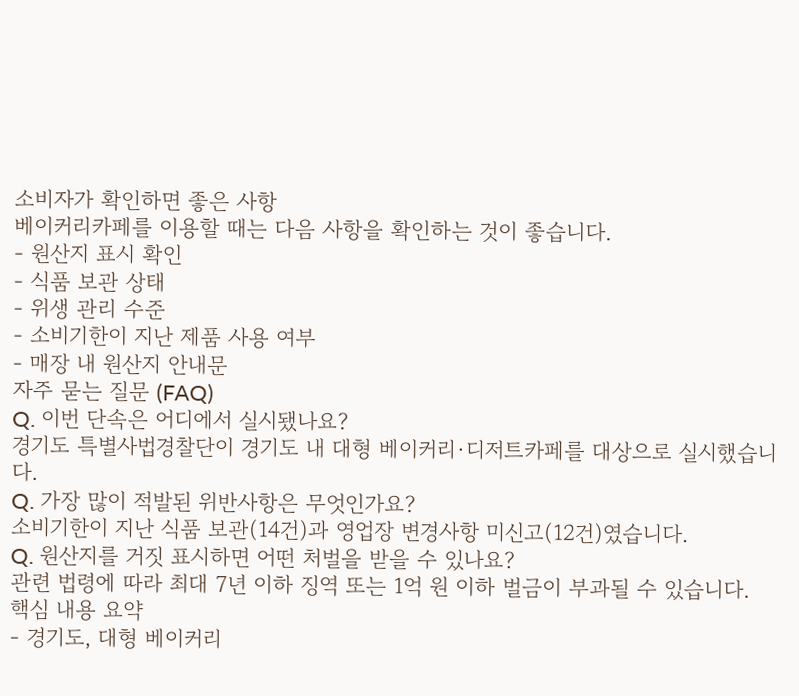소비자가 확인하면 좋은 사항
베이커리카페를 이용할 때는 다음 사항을 확인하는 것이 좋습니다.
- 원산지 표시 확인
- 식품 보관 상태
- 위생 관리 수준
- 소비기한이 지난 제품 사용 여부
- 매장 내 원산지 안내문
자주 묻는 질문 (FAQ)
Q. 이번 단속은 어디에서 실시됐나요?
경기도 특별사법경찰단이 경기도 내 대형 베이커리·디저트카페를 대상으로 실시했습니다.
Q. 가장 많이 적발된 위반사항은 무엇인가요?
소비기한이 지난 식품 보관(14건)과 영업장 변경사항 미신고(12건)였습니다.
Q. 원산지를 거짓 표시하면 어떤 처벌을 받을 수 있나요?
관련 법령에 따라 최대 7년 이하 징역 또는 1억 원 이하 벌금이 부과될 수 있습니다.
핵심 내용 요약
- 경기도, 대형 베이커리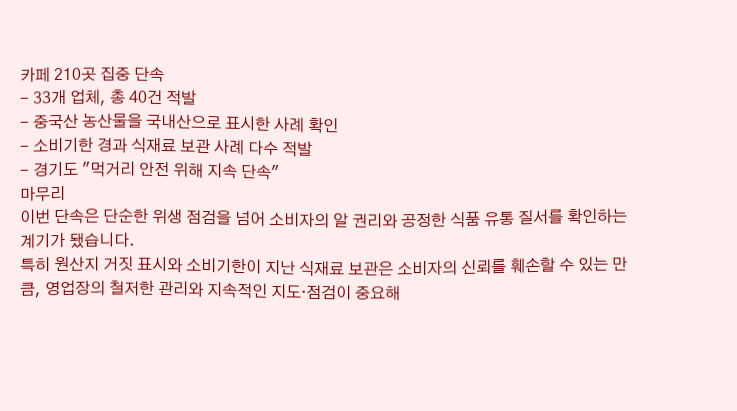카페 210곳 집중 단속
- 33개 업체, 총 40건 적발
- 중국산 농산물을 국내산으로 표시한 사례 확인
- 소비기한 경과 식재료 보관 사례 다수 적발
- 경기도 "먹거리 안전 위해 지속 단속"
마무리
이번 단속은 단순한 위생 점검을 넘어 소비자의 알 권리와 공정한 식품 유통 질서를 확인하는 계기가 됐습니다.
특히 원산지 거짓 표시와 소비기한이 지난 식재료 보관은 소비자의 신뢰를 훼손할 수 있는 만큼, 영업장의 철저한 관리와 지속적인 지도·점검이 중요해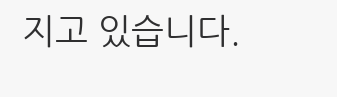지고 있습니다.